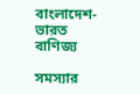বাংলাদেশ-ভারত বাণিজ্য

সমস্যার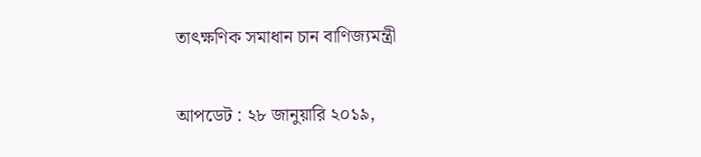তাৎক্ষণিক সমাধান চান বাণিজ্যমন্ত্রী

আপডেট : ২৮ জানুয়ারি ২০১৯,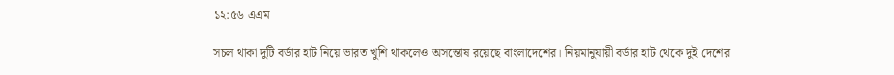১২:৫৬ এএম

সচল থাকা দুটি বর্ডার হাট নিয়ে ভারত খুশি থাকলেও অসন্তোষ রয়েছে বাংলাদেশের। নিয়মানুযায়ী বর্ডার হাট থেকে দুই দেশের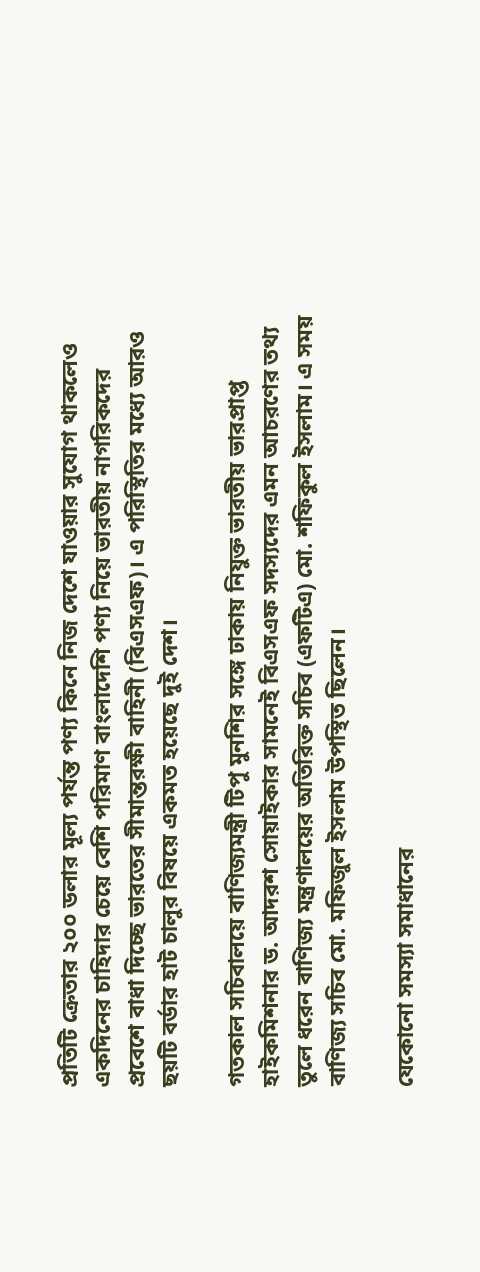প্রতিটি ক্রেতার ২০০ ডলার মূল্য পর্যন্ত পণ্য কিনে নিজ দেশে যাওয়ার সুযোগ থাকলেও একদিনের চাহিদার চেয়ে বেশি পরিমাণ বাংলাদেশি পণ্য নিয়ে ভারতীয় নাগরিকদের প্রবেশে বাধা দিচ্ছে ভারতের সীমান্তরক্ষী বাহিনী (বিএসএফ)। এ পরিস্থিতির মধ্যে আরও ছয়টি বর্ডার হাট চালুর বিষয়ে একমত হয়েছে দুই দেশ।

গতকাল সচিবালয়ে বাণিজ্যমন্ত্রী টিপু মুনশির সঙ্গে ঢাকায় নিযুক্ত ভারতীয় ভারপ্রাপ্ত হাইকমিশনার ড. আদরশ সোয়াইকার সামনেই বিএসএফ সদস্যদের এমন আচরণের তথ্য তুলে ধরেন বাণিজ্য মন্ত্রণালয়ের অতিরিক্ত সচিব (এফটিএ) মো. শফিকুল ইসলাম। এ সময় বাণিজ্য সচিব মো. মফিজুল ইসলাম উপস্থিত ছিলেন।

যেকোনো সমস্যা সমাধানের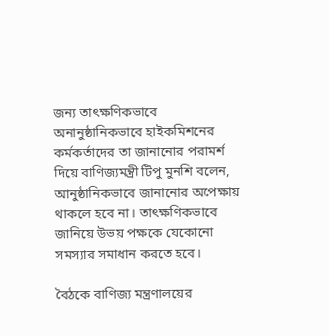জন্য তাৎক্ষণিকভাবে অনানুষ্ঠানিকভাবে হাইকমিশনের কর্মকর্তাদের তা জানানোর পরামর্শ দিয়ে বাণিজ্যমন্ত্রী টিপু মুনশি বলেন, আনুষ্ঠানিকভাবে জানানোর অপেক্ষায় থাকলে হবে না। তাৎক্ষণিকভাবে জানিয়ে উভয় পক্ষকে যেকোনো সমস্যার সমাধান করতে হবে।

বৈঠকে বাণিজ্য মন্ত্রণালয়ের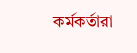কর্মকর্তারা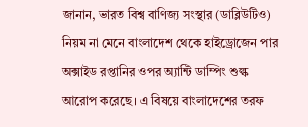জানান, ভারত বিশ্ব বাণিজ্য সংস্থার (ডাব্লিউটিও) নিয়ম না মেনে বাংলাদেশ থেকে হাইড্রোজেন পার অক্সাইড রপ্তানির ওপর অ্যান্টি ডাম্পিং শুল্ক আরোপ করেছে। এ বিষয়ে বাংলাদেশের তরফ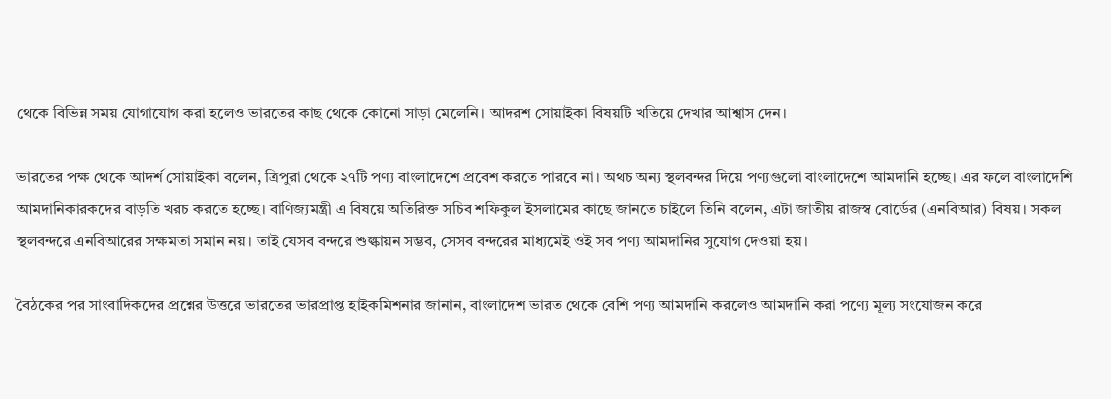থেকে বিভিন্ন সময় যোগাযোগ করা হলেও ভারতের কাছ থেকে কোনো সাড়া মেলেনি। আদরশ সোয়াইকা বিষয়টি খতিয়ে দেখার আশ্বাস দেন।

ভারতের পক্ষ থেকে আদর্শ সোয়াইকা বলেন, ত্রিপুরা থেকে ২৭টি পণ্য বাংলাদেশে প্রবেশ করতে পারবে না। অথচ অন্য স্থলবন্দর দিয়ে পণ্যগুলো বাংলাদেশে আমদানি হচ্ছে। এর ফলে বাংলাদেশি আমদানিকারকদের বাড়তি খরচ করতে হচ্ছে। বাণিজ্যমন্ত্রী এ বিষয়ে অতিরিক্ত সচিব শফিকুল ইসলামের কাছে জানতে চাইলে তিনি বলেন, এটা জাতীয় রাজস্ব বোর্ডের (এনবিআর) বিষয়। সকল স্থলবন্দরে এনবিআরের সক্ষমতা সমান নয়। তাই যেসব বন্দরে শুল্কায়ন সম্ভব, সেসব বন্দরের মাধ্যমেই ওই সব পণ্য আমদানির সুযোগ দেওয়া হয়।

বৈঠকের পর সাংবাদিকদের প্রশ্নের উত্তরে ভারতের ভারপ্রাপ্ত হাইকমিশনার জানান, বাংলাদেশ ভারত থেকে বেশি পণ্য আমদানি করলেও আমদানি করা পণ্যে মূল্য সংযোজন করে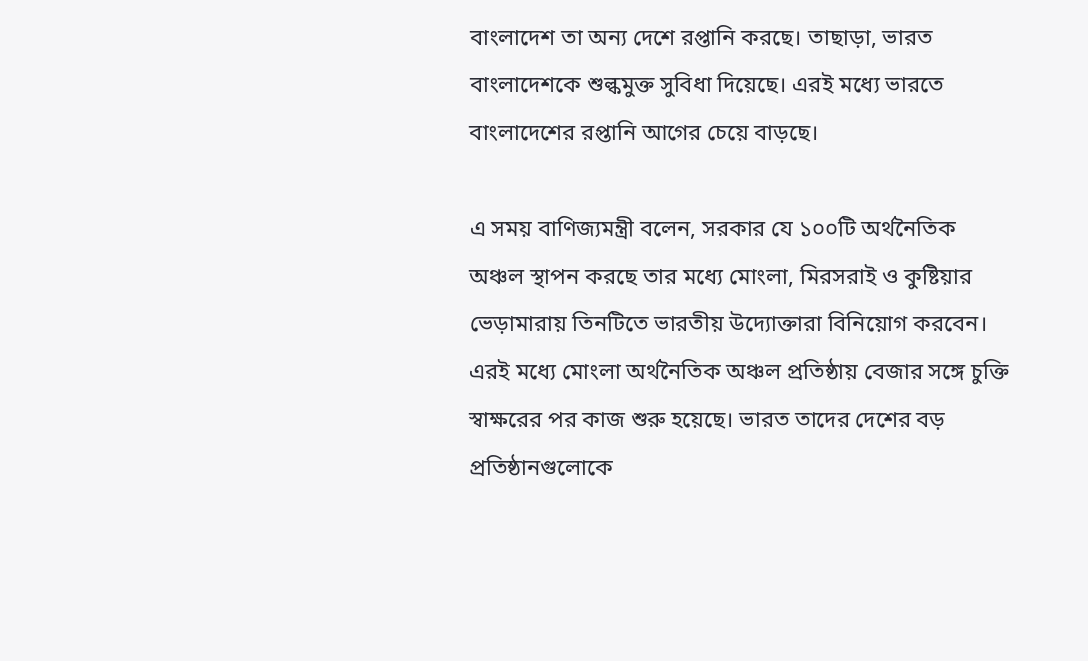বাংলাদেশ তা অন্য দেশে রপ্তানি করছে। তাছাড়া, ভারত বাংলাদেশকে শুল্কমুক্ত সুবিধা দিয়েছে। এরই মধ্যে ভারতে বাংলাদেশের রপ্তানি আগের চেয়ে বাড়ছে।

এ সময় বাণিজ্যমন্ত্রী বলেন, সরকার যে ১০০টি অর্থনৈতিক অঞ্চল স্থাপন করছে তার মধ্যে মোংলা, মিরসরাই ও কুষ্টিয়ার ভেড়ামারায় তিনটিতে ভারতীয় উদ্যোক্তারা বিনিয়োগ করবেন। এরই মধ্যে মোংলা অর্থনৈতিক অঞ্চল প্রতিষ্ঠায় বেজার সঙ্গে চুক্তি স্বাক্ষরের পর কাজ শুরু হয়েছে। ভারত তাদের দেশের বড় প্রতিষ্ঠানগুলোকে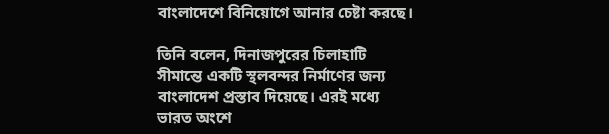বাংলাদেশে বিনিয়োগে আনার চেষ্টা করছে।

তিনি বলেন, দিনাজপুরের চিলাহাটি সীমান্তে একটি স্থলবন্দর নির্মাণের জন্য বাংলাদেশ প্রস্তাব দিয়েছে। এরই মধ্যে ভারত অংশে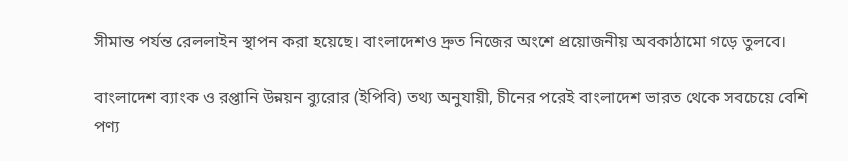সীমান্ত পর্যন্ত রেললাইন স্থাপন করা হয়েছে। বাংলাদেশও দ্রুত নিজের অংশে প্রয়োজনীয় অবকাঠামো গড়ে তুলবে।

বাংলাদেশ ব্যাংক ও রপ্তানি উন্নয়ন ব্যুরোর (ইপিবি) তথ্য অনুযায়ী, চীনের পরেই বাংলাদেশ ভারত থেকে সবচেয়ে বেশি পণ্য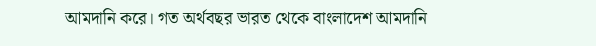আমদানি করে। গত অর্থবছর ভারত থেকে বাংলাদেশ আমদানি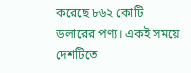করেছে ৮৬২ কোটি ডলারের পণ্য। একই সময়ে দেশটিতে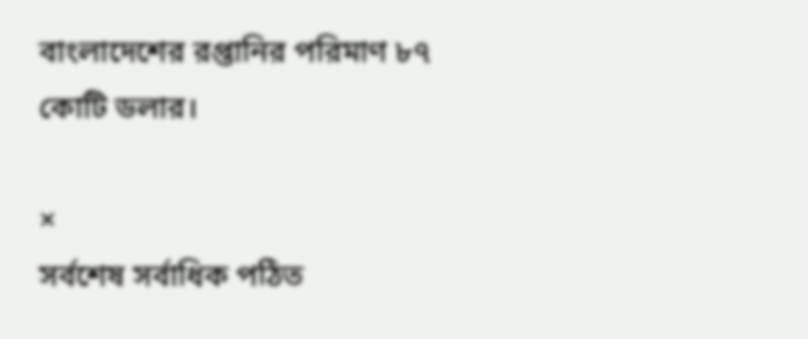বাংলাদেশের রপ্তানির পরিমাণ ৮৭ কোটি ডলার।

×
সর্বশেষ সর্বাধিক পঠিত